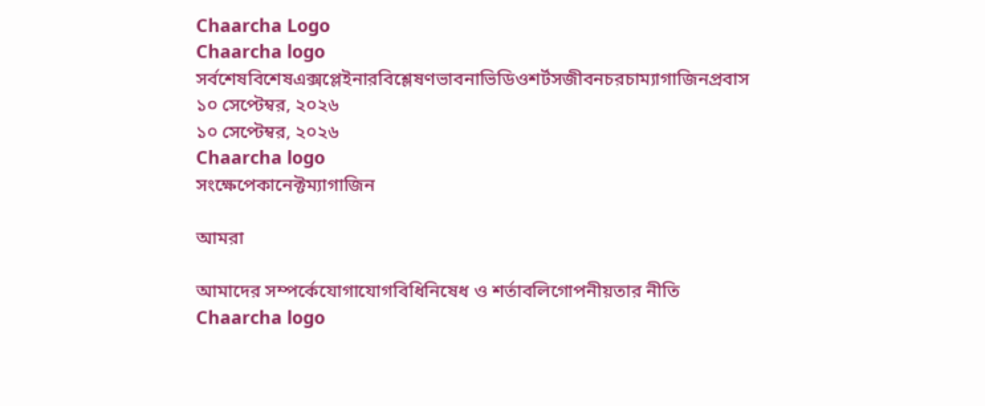Chaarcha Logo
Chaarcha logo
সর্বশেষবিশেষএক্সপ্লেইনারবিশ্লেষণভাবনাভিডিওশর্টসজীবনচরচাম্যাগাজিনপ্রবাস
১০ সেপ্টেম্বর, ২০২৬
১০ সেপ্টেম্বর, ২০২৬
Chaarcha logo
সংক্ষেপেকানেক্টম্যাগাজিন

আমরা

আমাদের সম্পর্কেযোগাযোগবিধিনিষেধ ও শর্তাবলিগোপনীয়তার নীতি
Chaarcha logo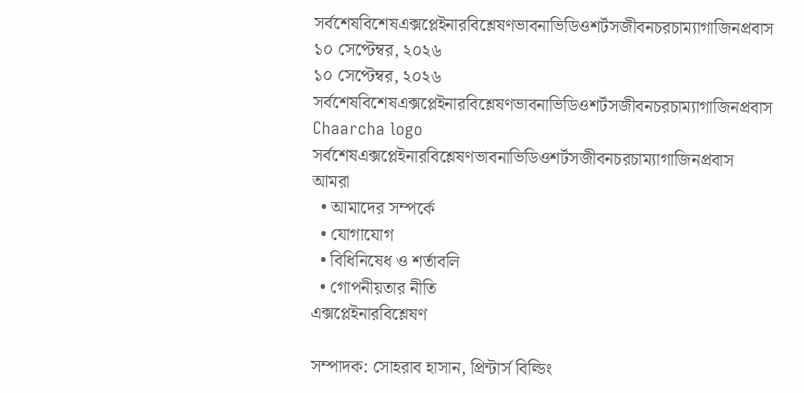সর্বশেষবিশেষএক্সপ্লেইনারবিশ্লেষণভাবনাভিডিওশর্টসজীবনচরচাম্যাগাজিনপ্রবাস
১০ সেপ্টেম্বর, ২০২৬
১০ সেপ্টেম্বর, ২০২৬
সর্বশেষবিশেষএক্সপ্লেইনারবিশ্লেষণভাবনাভিডিওশর্টসজীবনচরচাম্যাগাজিনপ্রবাস
Chaarcha logo
সর্বশেষএক্সপ্লেইনারবিশ্লেষণভাবনাভিডিওশর্টসজীবনচরচাম্যাগাজিনপ্রবাস
আমরা
  • আমাদের সম্পর্কে
  • যোগাযোগ
  • বিধিনিষেধ ও শর্তাবলি
  • গোপনীয়তার নীতি
এক্সপ্লেইনারবিশ্লেষণ

সম্পাদক: সোহরাব হাসান, প্রিন্টার্স বিল্ডিং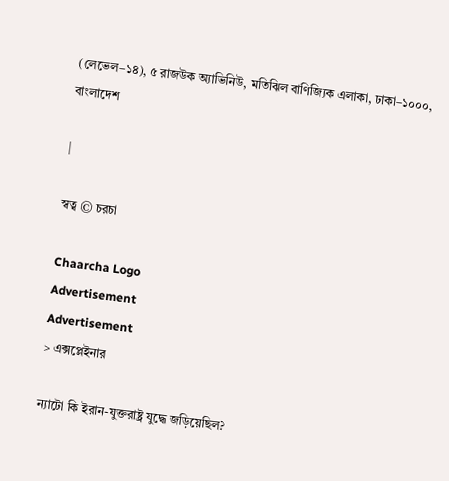(লেভেল–১৪), ৫ রাজউক অ্যাভিনিউ, মতিঝিল বাণিজ্যিক এলাকা, ঢাকা–১০০০, বাংলাদেশ

|

স্বত্ব © চরচা

Chaarcha Logo
Advertisement
Advertisement
> এক্সপ্লেইনার

ন্যাটো কি ইরান-যুক্তরাষ্ট্র যুদ্ধে জড়িয়েছিল?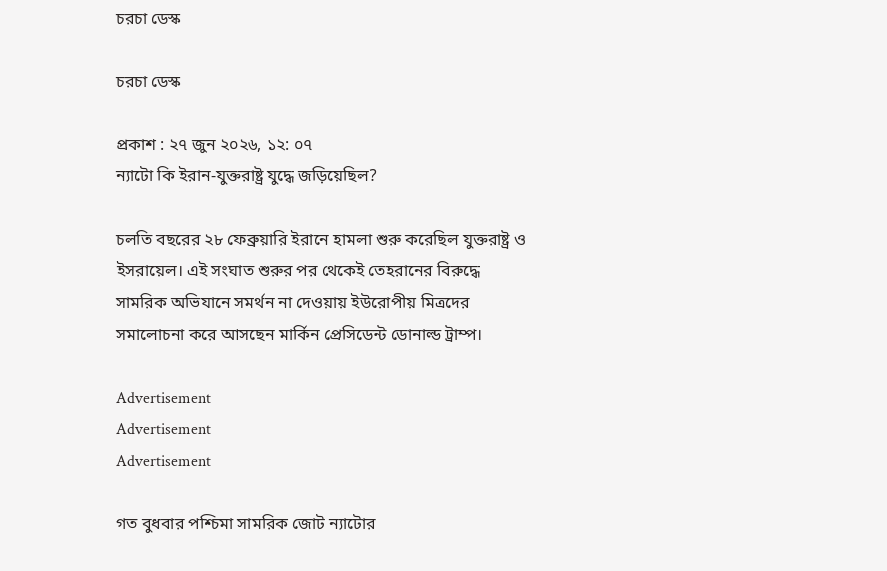চরচা ডেস্ক

চরচা ডেস্ক

প্রকাশ : ২৭ জুন ২০২৬, ১২: ০৭
ন্যাটো কি ইরান-যুক্তরাষ্ট্র যুদ্ধে জড়িয়েছিল?

চলতি বছরের ২৮ ফেব্রুয়ারি ইরানে হামলা শুরু করেছিল যুক্তরাষ্ট্র ও ইসরায়েল। এই সংঘাত শুরুর পর থেকেই তেহরানের বিরুদ্ধে সামরিক অভিযানে সমর্থন না দেওয়ায় ইউরোপীয় মিত্রদের সমালোচনা করে আসছেন মার্কিন প্রেসিডেন্ট ডোনাল্ড ট্রাম্প।

Advertisement
Advertisement
Advertisement

গত বুধবার পশ্চিমা সামরিক জোট ন্যাটোর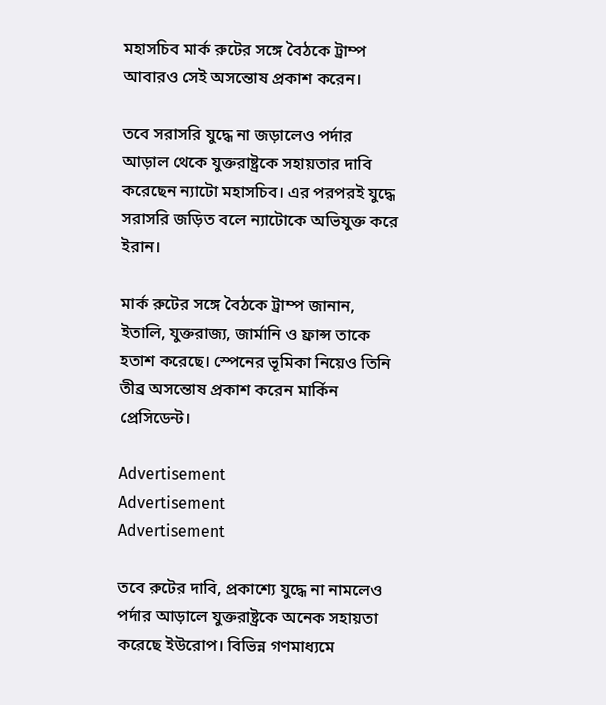মহাসচিব মার্ক রুটের সঙ্গে বৈঠকে ট্রাম্প আবারও সেই অসন্তোষ প্রকাশ করেন।

তবে সরাসরি যুদ্ধে না জড়ালেও পর্দার আড়াল থেকে যুক্তরাষ্ট্রকে সহায়তার দাবি করেছেন ন্যাটো মহাসচিব। এর পরপরই যুদ্ধে সরাসরি জড়িত বলে ন্যাটোকে অভিযুক্ত করে ইরান।

মার্ক রুটের সঙ্গে বৈঠকে ট্রাম্প জানান, ইতালি, যুক্তরাজ্য, জার্মানি ও ফ্রান্স তাকে হতাশ করেছে। স্পেনের ভূমিকা নিয়েও তিনি তীব্র অসন্তোষ প্রকাশ করেন মার্কিন প্রেসিডেন্ট।

Advertisement
Advertisement
Advertisement

তবে রুটের দাবি, প্রকাশ্যে যুদ্ধে না নামলেও পর্দার আড়ালে যুক্তরাষ্ট্রকে অনেক সহায়তা করেছে ইউরোপ। বিভিন্ন গণমাধ্যমে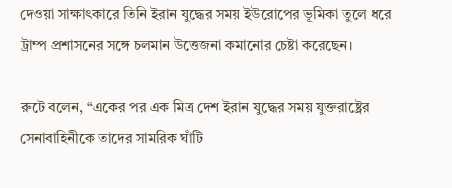দেওয়া সাক্ষাৎকারে তিনি ইরান যুদ্ধের সময় ইউরোপের ভূমিকা তুলে ধরে ট্রাম্প প্রশাসনের সঙ্গে চলমান উত্তেজনা কমানোর চেষ্টা করেছেন।

রুটে বলেন, “একের পর এক মিত্র দেশ ইরান যুদ্ধের সময় যুক্তরাষ্ট্রের সেনাবাহিনীকে তাদের সামরিক ঘাঁটি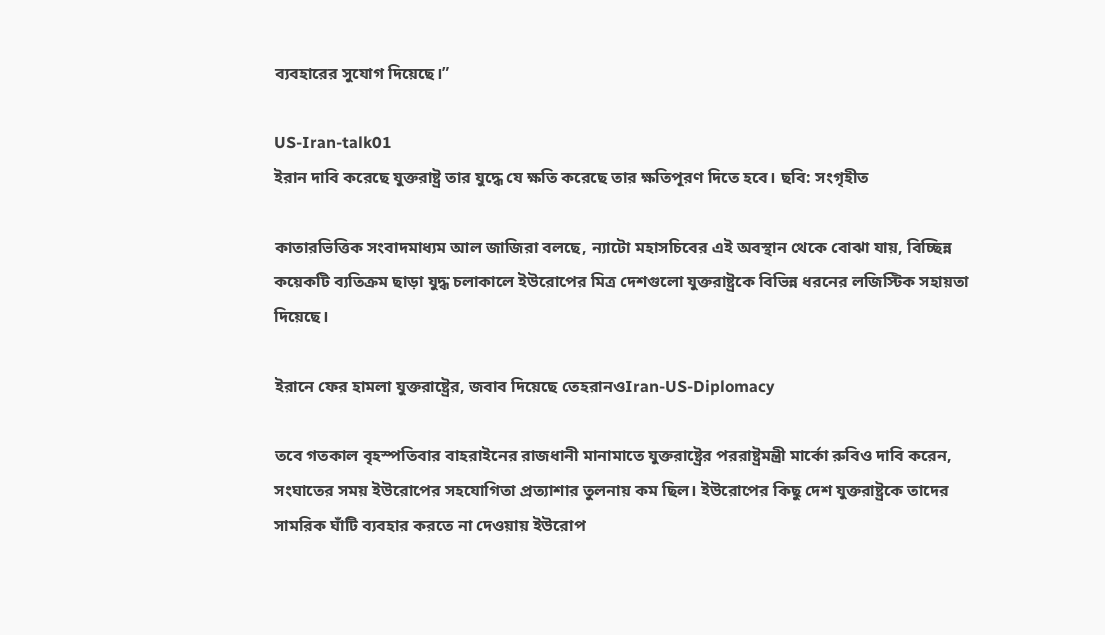ব্যবহারের সুযোগ দিয়েছে।”

US-Iran-talk01
ইরান দাবি করেছে যুক্তরাষ্ট্র তার যুদ্ধে যে ক্ষতি করেছে তার ক্ষতিপূরণ দিতে হবে। ছবি: সংগৃহীত

কাতারভিত্তিক সংবাদমাধ্যম আল জাজিরা বলছে, ন্যাটো মহাসচিবের এই অবস্থান থেকে বোঝা যায়, বিচ্ছিন্ন কয়েকটি ব্যতিক্রম ছাড়া যুদ্ধ চলাকালে ইউরোপের মিত্র দেশগুলো যুক্তরাষ্ট্রকে বিভিন্ন ধরনের লজিস্টিক সহায়তা দিয়েছে।

ইরানে ফের হামলা যুক্তরাষ্ট্রের, জবাব দিয়েছে তেহরানওIran-US-Diplomacy

তবে গতকাল বৃহস্পতিবার বাহরাইনের রাজধানী মানামাতে যুক্তরাষ্ট্রের পররাষ্ট্রমন্ত্রী মার্কো রুবিও দাবি করেন, সংঘাতের সময় ইউরোপের সহযোগিতা প্রত্যাশার তুলনায় কম ছিল। ইউরোপের কিছু দেশ যুক্তরাষ্ট্রকে তাদের সামরিক ঘাঁটি ব্যবহার করতে না দেওয়ায় ইউরোপ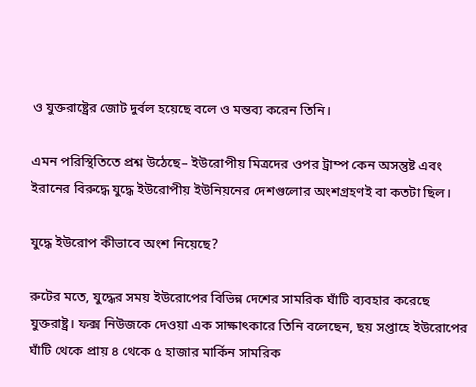ও যুক্তরাষ্ট্রের জোট দুর্বল হয়েছে বলে ও মন্তব্য করেন তিনি।

এমন পরিস্থিতিতে প্রশ্ন উঠেছে– ইউরোপীয় মিত্রদের ওপর ট্রাম্প কেন অসন্তুষ্ট এবং ইরানের বিরুদ্ধে যুদ্ধে ইউরোপীয় ইউনিয়নের দেশগুলোর অংশগ্রহণই বা কতটা ছিল।

যুদ্ধে ইউরোপ কীভাবে অংশ নিয়েছে?

রুটের মতে, যুদ্ধের সময় ইউরোপের বিভিন্ন দেশের সামরিক ঘাঁটি ব্যবহার করেছে যুক্তরাষ্ট্র। ফক্স নিউজকে দেওয়া এক সাক্ষাৎকারে তিনি বলেছেন, ছয় সপ্তাহে ইউরোপের ঘাঁটি থেকে প্রায় ৪ থেকে ৫ হাজার মার্কিন সামরিক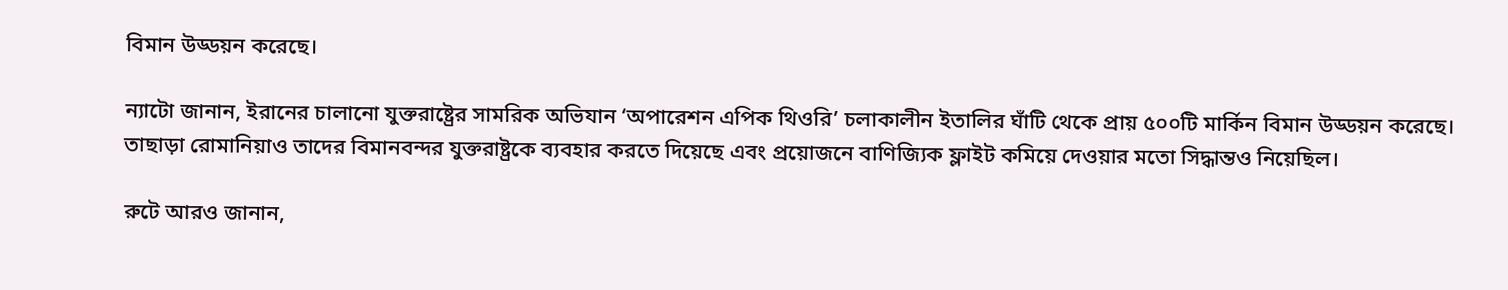বিমান উড্ডয়ন করেছে।

ন্যাটো জানান, ইরানের চালানো যুক্তরাষ্ট্রের সামরিক অভিযান ‘অপারেশন এপিক থিওরি’ চলাকালীন ইতালির ঘাঁটি থেকে প্রায় ৫০০টি মার্কিন বিমান উড্ডয়ন করেছে। তাছাড়া রোমানিয়াও তাদের বিমানবন্দর যুক্তরাষ্ট্রকে ব্যবহার করতে দিয়েছে এবং প্রয়োজনে বাণিজ্যিক ফ্লাইট কমিয়ে দেওয়ার মতো সিদ্ধান্তও নিয়েছিল।

রুটে আরও জানান,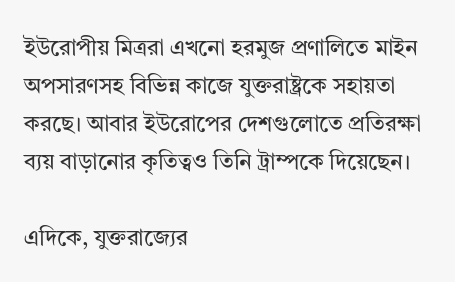ইউরোপীয় মিত্ররা এখনো হরমুজ প্রণালিতে মাইন অপসারণসহ বিভিন্ন কাজে যুক্তরাষ্ট্রকে সহায়তা করছে। আবার ইউরোপের দেশগুলোতে প্রতিরক্ষা ব্যয় বাড়ানোর কৃতিত্বও তিনি ট্রাম্পকে দিয়েছেন।

এদিকে, যুক্তরাজ্যের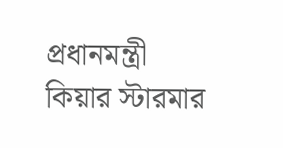প্রধানমন্ত্রী কিয়ার স্টারমার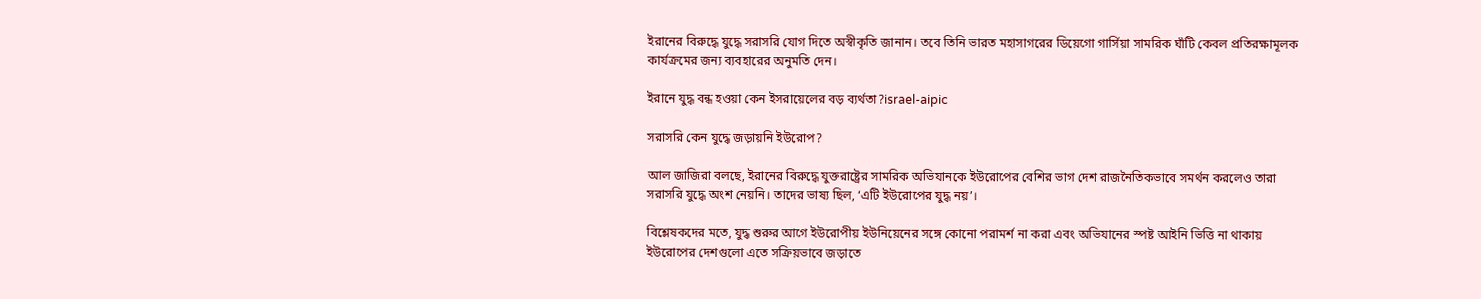ইরানের বিরুদ্ধে যুদ্ধে সরাসরি যোগ দিতে অস্বীকৃতি জানান। তবে তিনি ভারত মহাসাগরের ডিয়েগো গার্সিয়া সামরিক ঘাঁটি কেবল প্রতিরক্ষামূলক কার্যক্রমের জন্য ব্যবহারের অনুমতি দেন।

ইরানে যুদ্ধ বন্ধ হওয়া কেন ইসরায়েলের বড় ব্যর্থতা?israel-aipic

সরাসরি কেন যুদ্ধে জড়ায়নি ইউরোপ?

আল জাজিরা বলছে, ইরানের বিরুদ্ধে যুক্তরাষ্ট্রের সামরিক অভিযানকে ইউরোপের বেশির ভাগ দেশ রাজনৈতিকভাবে সমর্থন করলেও তারা সরাসরি যুদ্ধে অংশ নেয়নি। তাদের ভাষ্য ছিল, ‘এটি ইউরোপের যুদ্ধ নয়’।

বিশ্লেষকদের মতে, যুদ্ধ শুরুর আগে ইউরোপীয় ইউনিয়েনের সঙ্গে কোনো পরামর্শ না করা এবং অভিযানের স্পষ্ট আইনি ভিত্তি না থাকায় ইউরোপের দেশগুলো এতে সক্রিয়ভাবে জড়াতে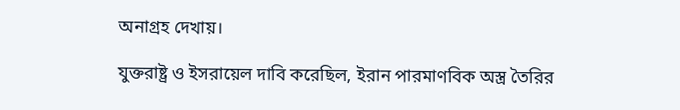অনাগ্রহ দেখায়।

যুক্তরাষ্ট্র ও ইসরায়েল দাবি করেছিল, ইরান পারমাণবিক অস্ত্র তৈরির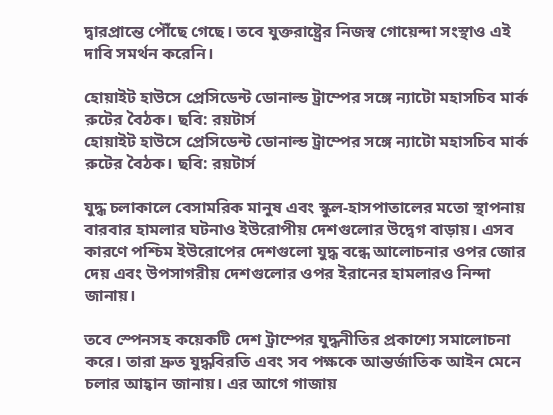দ্বারপ্রান্তে পৌঁছে গেছে। তবে যুক্তরাষ্ট্রের নিজস্ব গোয়েন্দা সংস্থাও এই দাবি সমর্থন করেনি।

হোয়াইট হাউসে প্রেসিডেন্ট ডোনাল্ড ট্রাম্পের সঙ্গে ন্যাটো মহাসচিব মার্ক রুটের বৈঠক। ছবি: রয়টার্স
হোয়াইট হাউসে প্রেসিডেন্ট ডোনাল্ড ট্রাম্পের সঙ্গে ন্যাটো মহাসচিব মার্ক রুটের বৈঠক। ছবি: রয়টার্স

যুদ্ধ চলাকালে বেসামরিক মানুষ এবং স্কুল-হাসপাতালের মতো স্থাপনায় বারবার হামলার ঘটনাও ইউরোপীয় দেশগুলোর উদ্বেগ বাড়ায়। এসব কারণে পশ্চিম ইউরোপের দেশগুলো যুদ্ধ বন্ধে আলোচনার ওপর জোর দেয় এবং উপসাগরীয় দেশগুলোর ওপর ইরানের হামলারও নিন্দা জানায়।

তবে স্পেনসহ কয়েকটি দেশ ট্রাম্পের যুদ্ধনীতির প্রকাশ্যে সমালোচনা করে। তারা দ্রুত যুদ্ধবিরতি এবং সব পক্ষকে আন্তর্জাতিক আইন মেনে চলার আহ্বান জানায়। এর আগে গাজায়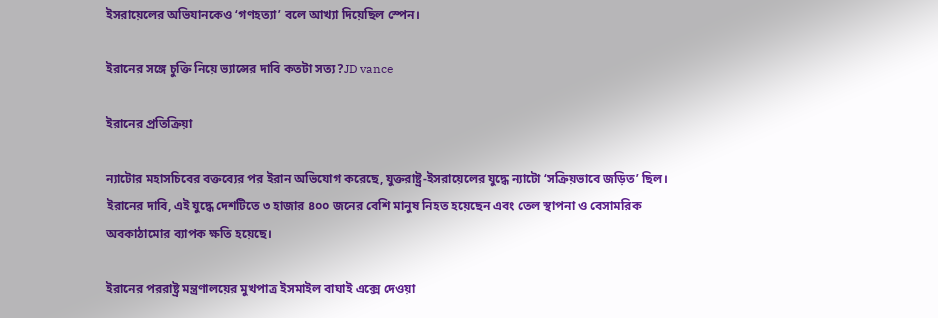ইসরায়েলের অভিযানকেও ‘গণহত্যা’ বলে আখ্যা দিয়েছিল স্পেন।

ইরানের সঙ্গে চুক্তি নিয়ে ভ্যান্সের দাবি কতটা সত্য?JD vance

ইরানের প্রতিক্রিয়া

ন্যাটোর মহাসচিবের বক্তব্যের পর ইরান অভিযোগ করেছে, যুক্তরাষ্ট্র-ইসরায়েলের যুদ্ধে ন্যাটো ‘সক্রিয়ভাবে জড়িত’ ছিল। ইরানের দাবি, এই যুদ্ধে দেশটিতে ৩ হাজার ৪০০ জনের বেশি মানুষ নিহত হয়েছেন এবং তেল স্থাপনা ও বেসামরিক অবকাঠামোর ব্যাপক ক্ষতি হয়েছে।

ইরানের পররাষ্ট্র মন্ত্রণালয়ের মুখপাত্র ইসমাইল বাঘাই এক্সে দেওয়া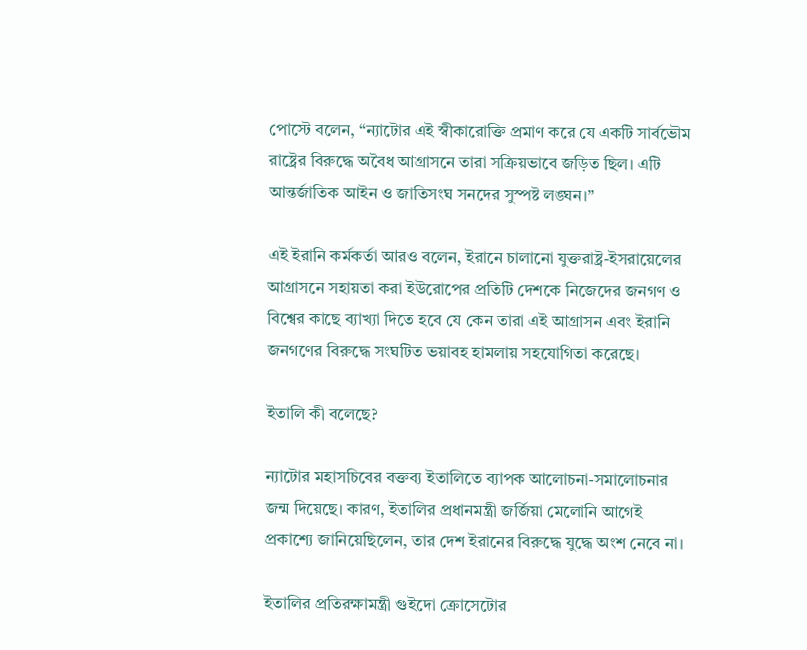পোস্টে বলেন, “ন্যাটোর এই স্বীকারোক্তি প্রমাণ করে যে একটি সার্বভৌম রাষ্ট্রের বিরুদ্ধে অবৈধ আগ্রাসনে তারা সক্রিয়ভাবে জড়িত ছিল। এটি আন্তর্জাতিক আইন ও জাতিসংঘ সনদের সুস্পষ্ট লঙ্ঘন।”

এই ইরানি কর্মকর্তা আরও বলেন, ইরানে চালানো যুক্তরাষ্ট্র-ইসরায়েলের আগ্রাসনে সহায়তা করা ইউরোপের প্রতিটি দেশকে নিজেদের জনগণ ও বিশ্বের কাছে ব্যাখ্যা দিতে হবে যে কেন তারা এই আগ্রাসন এবং ইরানি জনগণের বিরুদ্ধে সংঘটিত ভয়াবহ হামলায় সহযোগিতা করেছে।

ইতালি কী বলেছে?

ন্যাটোর মহাসচিবের বক্তব্য ইতালিতে ব্যাপক আলোচনা-সমালোচনার জন্ম দিয়েছে। কারণ, ইতালির প্রধানমন্ত্রী জর্জিয়া মেলোনি আগেই প্রকাশ্যে জানিয়েছিলেন, তার দেশ ইরানের বিরুদ্ধে যুদ্ধে অংশ নেবে না।

ইতালির প্রতিরক্ষামন্ত্রী গুইদো ক্রোসেটোর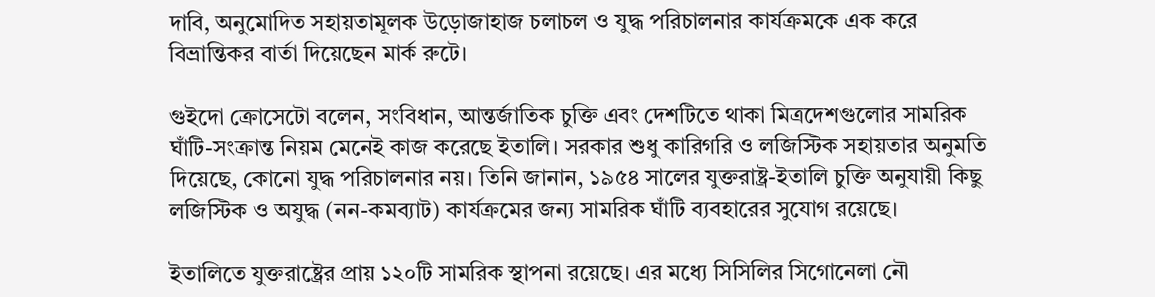দাবি, অনুমোদিত সহায়তামূলক উড়োজাহাজ চলাচল ও যুদ্ধ পরিচালনার কার্যক্রমকে এক করে বিভ্রান্তিকর বার্তা দিয়েছেন মার্ক রুটে।

গুইদো ক্রোসেটো বলেন, সংবিধান, আন্তর্জাতিক চুক্তি এবং দেশটিতে থাকা মিত্রদেশগুলোর সামরিক ঘাঁটি-সংক্রান্ত নিয়ম মেনেই কাজ করেছে ইতালি। সরকার শুধু কারিগরি ও লজিস্টিক সহায়তার অনুমতি দিয়েছে, কোনো যুদ্ধ পরিচালনার নয়। তিনি জানান, ১৯৫৪ সালের যুক্তরাষ্ট্র-ইতালি চুক্তি অনুযায়ী কিছু লজিস্টিক ও অযুদ্ধ (নন-কমব্যাট) কার্যক্রমের জন্য সামরিক ঘাঁটি ব্যবহারের সুযোগ রয়েছে।

ইতালিতে যুক্তরাষ্ট্রের প্রায় ১২০টি সামরিক স্থাপনা রয়েছে। এর মধ্যে সিসিলির সিগোনেলা নৌ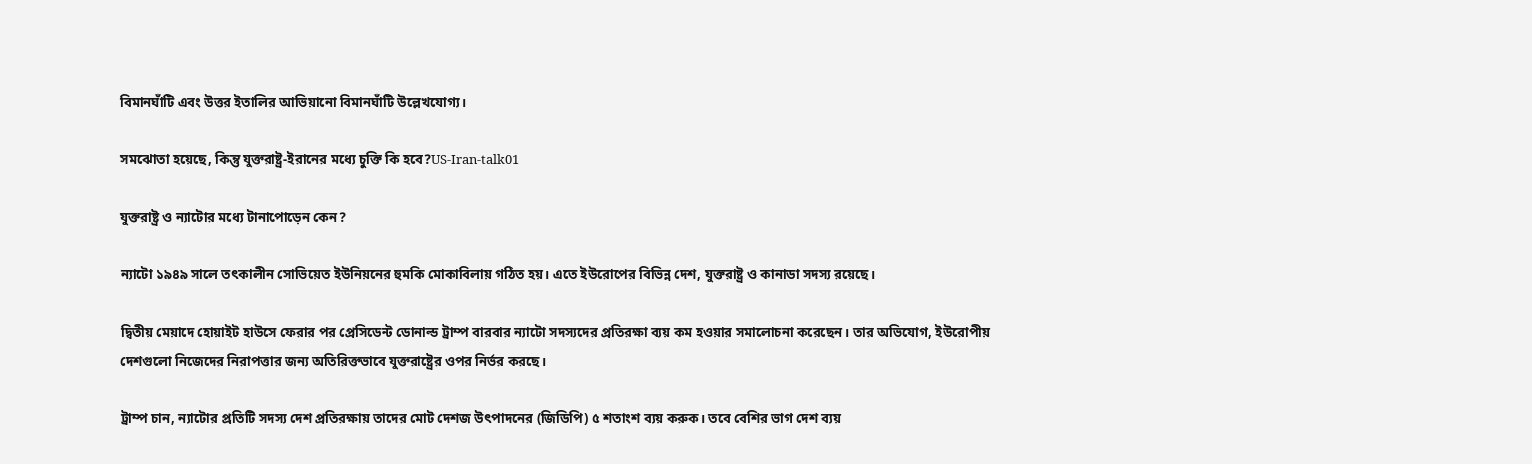বিমানঘাঁটি এবং উত্তর ইতালির আভিয়ানো বিমানঘাঁটি উল্লেখযোগ্য।

সমঝোতা হয়েছে, কিন্তু যুক্তরাষ্ট্র-ইরানের মধ্যে চুক্তি কি হবে?US-Iran-talk01

যুক্তরাষ্ট্র ও ন্যাটোর মধ্যে টানাপোড়েন কেন?

ন্যাটো ১৯৪৯ সালে তৎকালীন সোভিয়েত ইউনিয়নের হুমকি মোকাবিলায় গঠিত হয়। এতে ইউরোপের বিভিন্ন দেশ, যুক্তরাষ্ট্র ও কানাডা সদস্য রয়েছে।

দ্বিতীয় মেয়াদে হোয়াইট হাউসে ফেরার পর প্রেসিডেন্ট ডোনাল্ড ট্রাম্প বারবার ন্যাটো সদস্যদের প্রতিরক্ষা ব্যয় কম হওয়ার সমালোচনা করেছেন। তার অভিযোগ, ইউরোপীয় দেশগুলো নিজেদের নিরাপত্তার জন্য অতিরিক্তভাবে যুক্তরাষ্ট্রের ওপর নির্ভর করছে।

ট্রাম্প চান, ন্যাটোর প্রতিটি সদস্য দেশ প্রতিরক্ষায় তাদের মোট দেশজ উৎপাদনের (জিডিপি) ৫ শতাংশ ব্যয় করুক। তবে বেশির ভাগ দেশ ব্যয়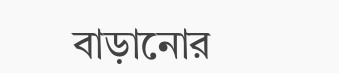বাড়ানোর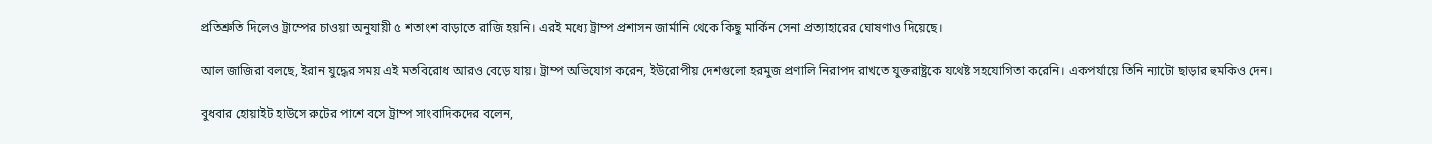প্রতিশ্রুতি দিলেও ট্রাম্পের চাওয়া অনুযায়ী ৫ শতাংশ বাড়াতে রাজি হয়নি। এরই মধ্যে ট্রাম্প প্রশাসন জার্মানি থেকে কিছু মার্কিন সেনা প্রত্যাহারের ঘোষণাও দিয়েছে।

আল জাজিরা বলছে, ইরান যুদ্ধের সময় এই মতবিরোধ আরও বেড়ে যায়। ট্রাম্প অভিযোগ করেন, ইউরোপীয় দেশগুলো হরমুজ প্রণালি নিরাপদ রাখতে যুক্তরাষ্ট্রকে যথেষ্ট সহযোগিতা করেনি। একপর্যায়ে তিনি ন্যাটো ছাড়ার হুমকিও দেন।

বুধবার হোয়াইট হাউসে রুটের পাশে বসে ট্রাম্প সাংবাদিকদের বলেন,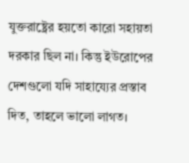যুক্তরাষ্ট্রের হয়তো কারো সহায়তা দরকার ছিল না। কিন্তু ইউরোপের দেশগুলো যদি সাহায্যের প্রস্তাব দিত, তাহলে ভালো লাগত।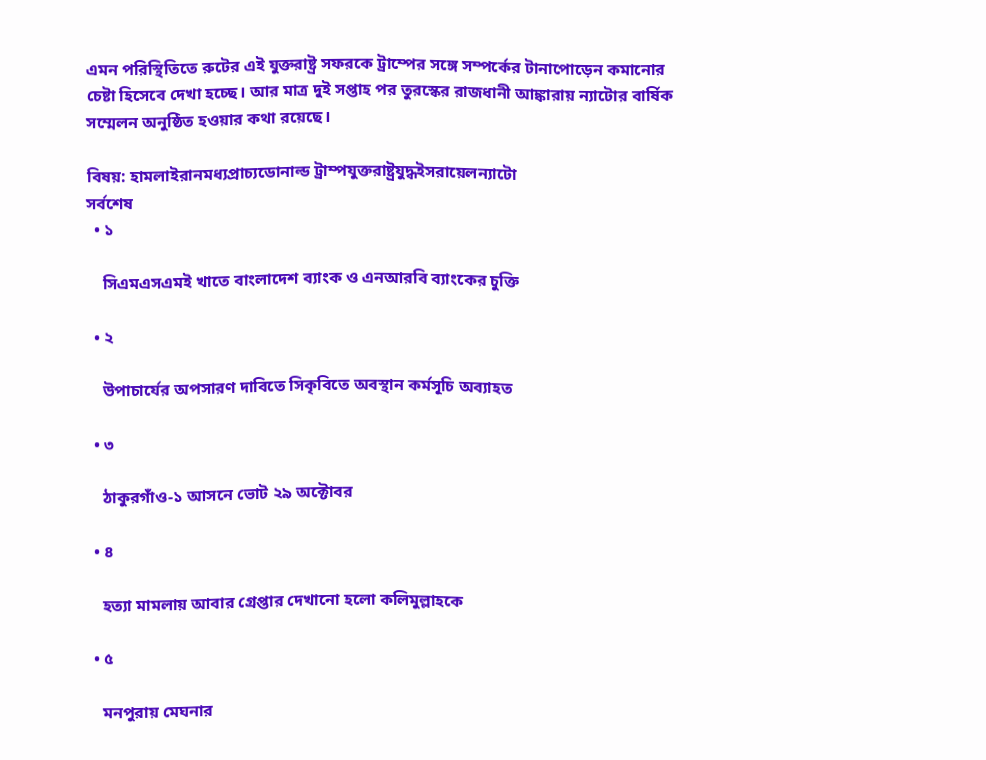এমন পরিস্থিতিতে রুটের এই যুক্তরাষ্ট্র সফরকে ট্রাম্পের সঙ্গে সম্পর্কের টানাপোড়েন কমানোর চেষ্টা হিসেবে দেখা হচ্ছে। আর মাত্র দুই সপ্তাহ পর তুরস্কের রাজধানী আঙ্কারায় ন্যাটোর বার্ষিক সম্মেলন অনুষ্ঠিত হওয়ার কথা রয়েছে।

বিষয়: হামলাইরানমধ্যপ্রাচ্যডোনাল্ড ট্রাম্পযুক্তরাষ্ট্রযুদ্ধইসরায়েলন্যাটো
সর্বশেষ
  • ১

    সিএমএসএমই খাতে বাংলাদেশ ব্যাংক ও এনআরবি ব্যাংকের চুক্তি

  • ২

    উপাচার্যের অপসারণ দাবিতে সিকৃবিতে অবস্থান কর্মসূচি অব্যাহত

  • ৩

    ঠাকুরগাঁও-১ আসনে ভোট ২৯ অক্টোবর

  • ৪

    হত্যা মামলায় আবার গ্রেপ্তার দেখানো হলো কলিমুল্লাহকে

  • ৫

    মনপুরায় মেঘনার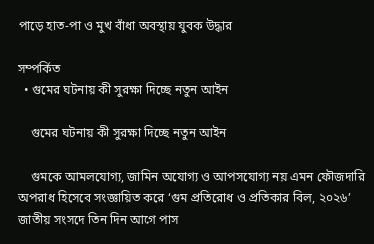পাড়ে হাত-পা ও মুখ বাঁধা অবস্থায় যুবক উদ্ধার

সম্পর্কিত
  • গুমের ঘটনায় কী সুরক্ষা দিচ্ছে নতুন আইন

    গুমের ঘটনায় কী সুরক্ষা দিচ্ছে নতুন আইন

    গুমকে আমলযোগ্য, জামিন অযোগ্য ও আপসযোগ্য নয় এমন ফৌজদারি অপরাধ হিসেবে সংজ্ঞায়িত করে ‘গুম প্রতিরোধ ও প্রতিকার বিল, ২০২৬’ জাতীয় সংসদে তিন দিন আগে পাস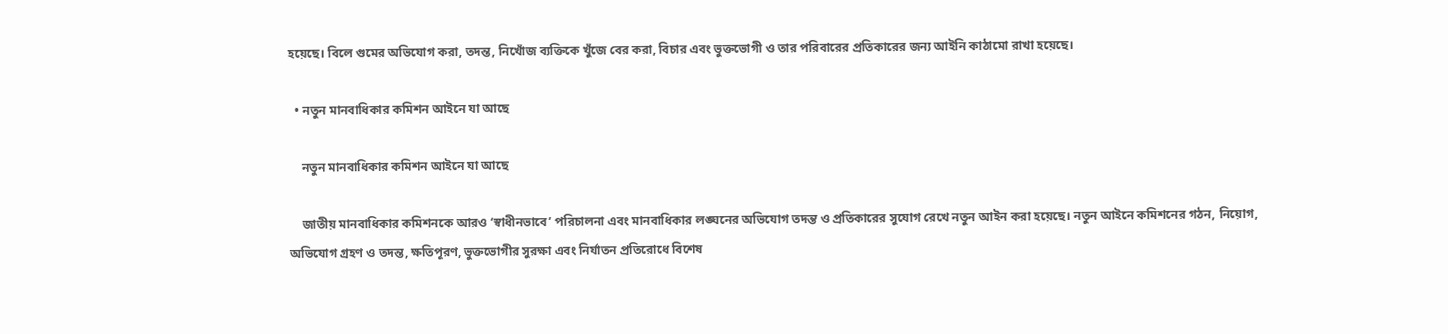হয়েছে। বিলে গুমের অভিযোগ করা, তদন্ত, নিখোঁজ ব্যক্তিকে খুঁজে বের করা, বিচার এবং ভুক্তভোগী ও তার পরিবারের প্রতিকারের জন্য আইনি কাঠামো রাখা হয়েছে।

  • নতুন মানবাধিকার কমিশন আইনে যা আছে

    নতুন মানবাধিকার কমিশন আইনে যা আছে

    জাতীয় মানবাধিকার কমিশনকে আরও ‘স্বাধীনভাবে’ পরিচালনা এবং মানবাধিকার লঙ্ঘনের অভিযোগ তদন্ত ও প্রতিকারের সুযোগ রেখে নতুন আইন করা হয়েছে। নতুন আইনে কমিশনের গঠন, নিয়োগ, অভিযোগ গ্রহণ ও তদন্ত, ক্ষতিপূরণ, ভুক্তভোগীর সুরক্ষা এবং নির্যাতন প্রতিরোধে বিশেষ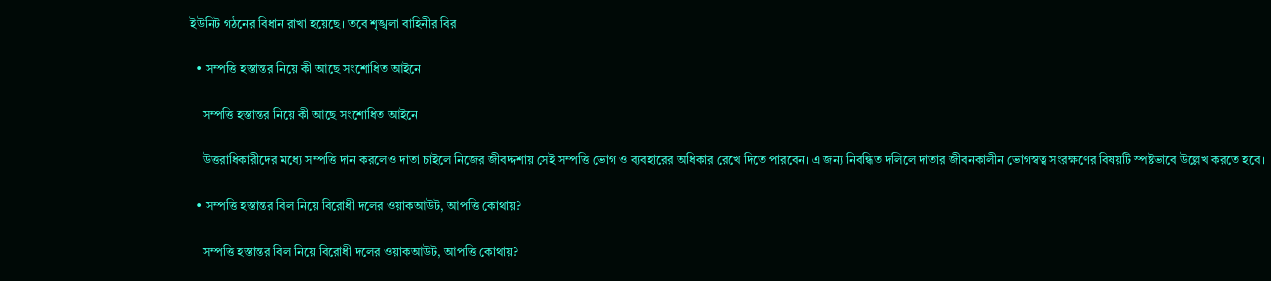ইউনিট গঠনের বিধান রাখা হয়েছে। তবে শৃঙ্খলা বাহিনীর বির

  • সম্পত্তি হস্তান্তর নিয়ে কী আছে সংশোধিত আইনে

    সম্পত্তি হস্তান্তর নিয়ে কী আছে সংশোধিত আইনে

    উত্তরাধিকারীদের মধ্যে সম্পত্তি দান করলেও দাতা চাইলে নিজের জীবদ্দশায় সেই সম্পত্তি ভোগ ও ব্যবহারের অধিকার রেখে দিতে পারবেন। এ জন্য নিবন্ধিত দলিলে দাতার জীবনকালীন ভোগস্বত্ব সংরক্ষণের বিষয়টি স্পষ্টভাবে উল্লেখ করতে হবে।

  • সম্পত্তি হস্তান্তর বিল নিয়ে বিরোধী দলের ওয়াকআউট, আপত্তি কোথায়?

    সম্পত্তি হস্তান্তর বিল নিয়ে বিরোধী দলের ওয়াকআউট, আপত্তি কোথায়?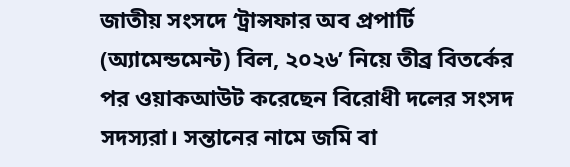জাতীয় সংসদে ‘ট্রান্সফার অব প্রপার্টি (অ্যামেন্ডমেন্ট) বিল, ২০২৬’ নিয়ে তীব্র বিতর্কের পর ওয়াকআউট করেছেন বিরোধী দলের সংসদ সদস্যরা। সন্তানের নামে জমি বা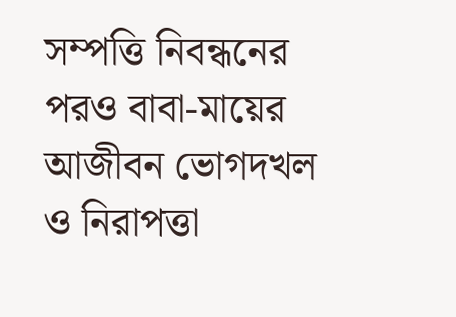সম্পত্তি নিবন্ধনের পরও বাবা-মায়ের আজীবন ভোগদখল ও নিরাপত্তা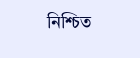নিশ্চিত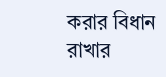করার বিধান রাখার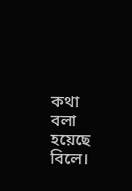কথা বলা হয়েছে বিলে।